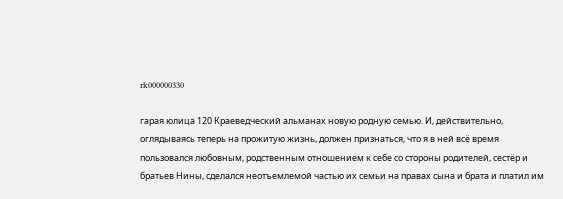rk000000330

гарая юлица 120 Краеведческий альманах новую родную семью. И, действительно, оглядываясь теперь на прожитую жизнь, должен признаться, что я в ней всё время пользовался любовным, родственным отношением к себе со стороны родителей, сестёр и братьев Нины, сделался неотъемлемой частью их семьи на правах сына и брата и платил им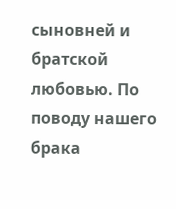сыновней и братской любовью. По поводу нашего брака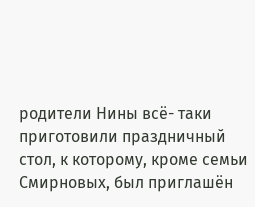родители Нины всё- таки приготовили праздничный стол, к которому, кроме семьи Смирновых, был приглашён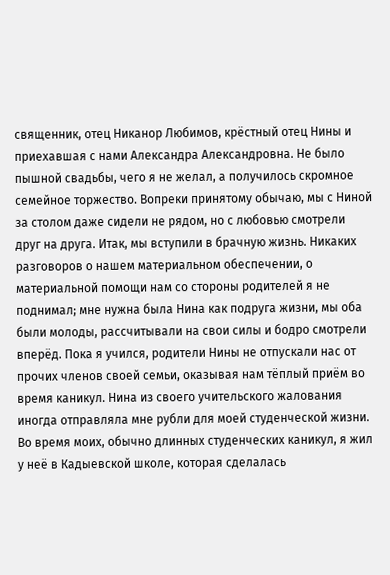священник, отец Никанор Любимов, крёстный отец Нины и приехавшая с нами Александра Александровна. Не было пышной свадьбы, чего я не желал, а получилось скромное семейное торжество. Вопреки принятому обычаю, мы с Ниной за столом даже сидели не рядом, но с любовью смотрели друг на друга. Итак, мы вступили в брачную жизнь. Никаких разговоров о нашем материальном обеспечении, о материальной помощи нам со стороны родителей я не поднимал; мне нужна была Нина как подруга жизни, мы оба были молоды, рассчитывали на свои силы и бодро смотрели вперёд. Пока я учился, родители Нины не отпускали нас от прочих членов своей семьи, оказывая нам тёплый приём во время каникул. Нина из своего учительского жалования иногда отправляла мне рубли для моей студенческой жизни. Во время моих, обычно длинных студенческих каникул, я жил у неё в Кадыевской школе, которая сделалась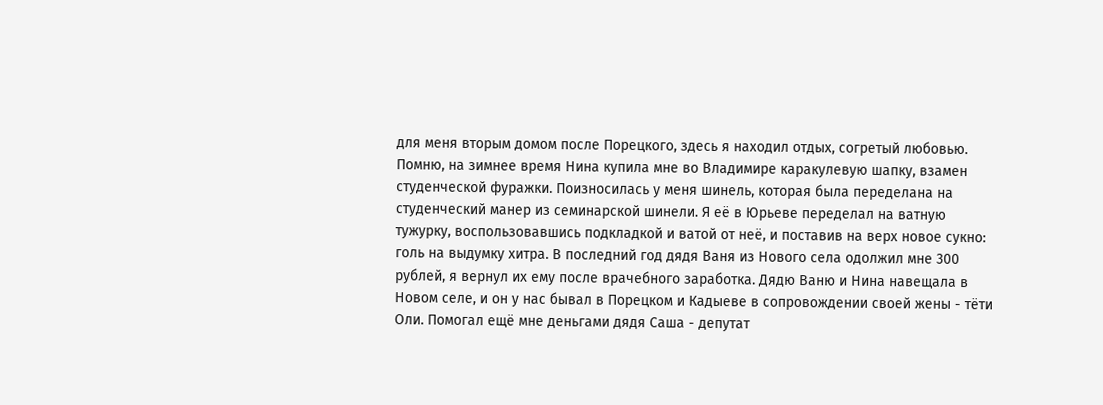для меня вторым домом после Порецкого, здесь я находил отдых, согретый любовью. Помню, на зимнее время Нина купила мне во Владимире каракулевую шапку, взамен студенческой фуражки. Поизносилась у меня шинель, которая была переделана на студенческий манер из семинарской шинели. Я её в Юрьеве переделал на ватную тужурку, воспользовавшись подкладкой и ватой от неё, и поставив на верх новое сукно: голь на выдумку хитра. В последний год дядя Ваня из Нового села одолжил мне 300 рублей, я вернул их ему после врачебного заработка. Дядю Ваню и Нина навещала в Новом селе, и он у нас бывал в Порецком и Кадыеве в сопровождении своей жены - тёти Оли. Помогал ещё мне деньгами дядя Саша - депутат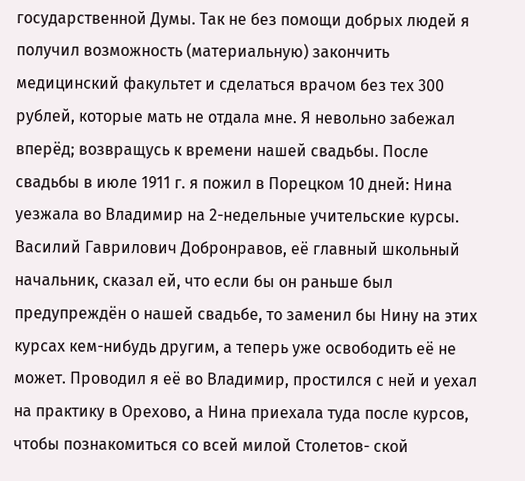государственной Думы. Так не без помощи добрых людей я получил возможность (материальную) закончить медицинский факультет и сделаться врачом без тех 300 рублей, которые мать не отдала мне. Я невольно забежал вперёд; возвращусь к времени нашей свадьбы. После свадьбы в июле 1911 г. я пожил в Порецком 10 дней: Нина уезжала во Владимир на 2-недельные учительские курсы. Василий Гаврилович Добронравов, её главный школьный начальник, сказал ей, что если бы он раньше был предупреждён о нашей свадьбе, то заменил бы Нину на этих курсах кем-нибудь другим, а теперь уже освободить её не может. Проводил я её во Владимир, простился с ней и уехал на практику в Орехово, а Нина приехала туда после курсов, чтобы познакомиться со всей милой Столетов- ской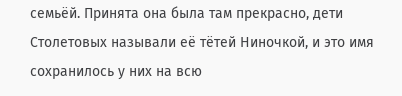семьёй. Принята она была там прекрасно, дети Столетовых называли её тётей Ниночкой, и это имя сохранилось у них на всю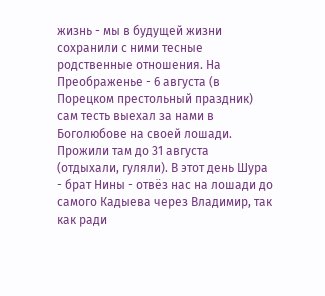жизнь - мы в будущей жизни сохранили с ними тесные родственные отношения. На Преображенье - 6 августа (в Порецком престольный праздник) сам тесть выехал за нами в Боголюбове на своей лошади. Прожили там до 31 августа (отдыхали, гуляли). В этот день Шура - брат Нины - отвёз нас на лошади до самого Кадыева через Владимир, так как ради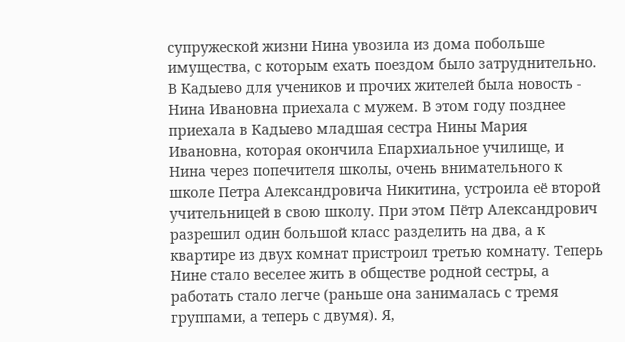супружеской жизни Нина увозила из дома побольше имущества, с которым ехать поездом было затруднительно. В Кадыево для учеников и прочих жителей была новость - Нина Ивановна приехала с мужем. В этом году позднее приехала в Кадыево младшая сестра Нины Мария Ивановна, которая окончила Епархиальное училище, и Нина через попечителя школы, очень внимательного к школе Петра Александровича Никитина, устроила её второй учительницей в свою школу. При этом Пётр Александрович разрешил один большой класс разделить на два, а к квартире из двух комнат пристроил третью комнату. Теперь Нине стало веселее жить в обществе родной сестры, а работать стало легче (раньше она занималась с тремя группами, а теперь с двумя). Я,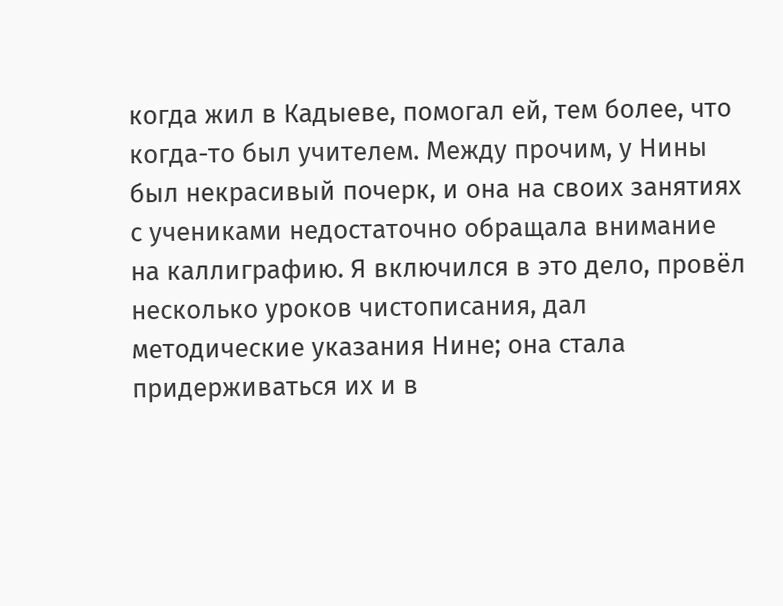когда жил в Кадыеве, помогал ей, тем более, что когда-то был учителем. Между прочим, у Нины был некрасивый почерк, и она на своих занятиях с учениками недостаточно обращала внимание на каллиграфию. Я включился в это дело, провёл несколько уроков чистописания, дал методические указания Нине; она стала придерживаться их и в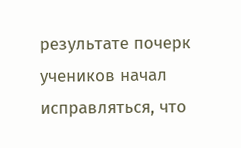результате почерк учеников начал исправляться, что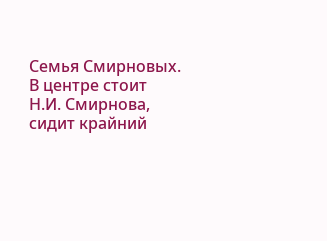Семья Смирновых. В центре стоит Н.И. Смирнова, сидит крайний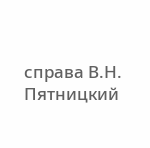справа В.Н. Пятницкий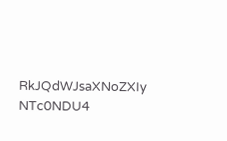RkJQdWJsaXNoZXIy NTc0NDU4